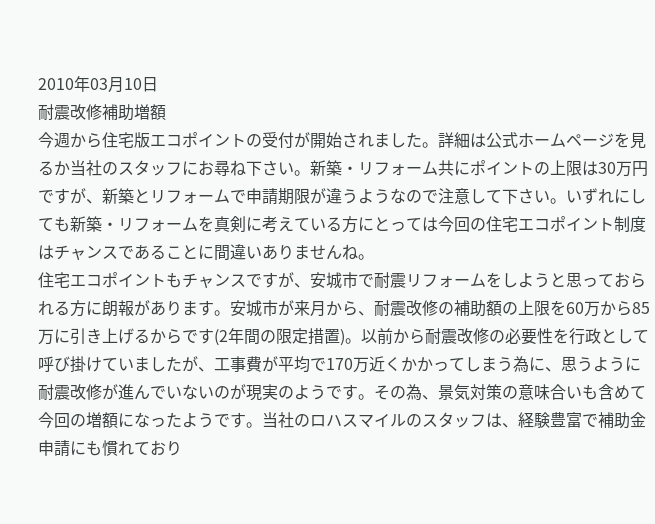2010年03月10日
耐震改修補助増額
今週から住宅版エコポイントの受付が開始されました。詳細は公式ホームページを見るか当社のスタッフにお尋ね下さい。新築・リフォーム共にポイントの上限は30万円ですが、新築とリフォームで申請期限が違うようなので注意して下さい。いずれにしても新築・リフォームを真剣に考えている方にとっては今回の住宅エコポイント制度はチャンスであることに間違いありませんね。
住宅エコポイントもチャンスですが、安城市で耐震リフォームをしようと思っておられる方に朗報があります。安城市が来月から、耐震改修の補助額の上限を60万から85万に引き上げるからです(2年間の限定措置)。以前から耐震改修の必要性を行政として呼び掛けていましたが、工事費が平均で170万近くかかってしまう為に、思うように耐震改修が進んでいないのが現実のようです。その為、景気対策の意味合いも含めて今回の増額になったようです。当社のロハスマイルのスタッフは、経験豊富で補助金申請にも慣れており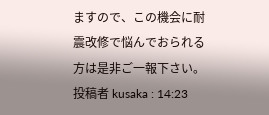ますので、この機会に耐震改修で悩んでおられる方は是非ご一報下さい。
投稿者 kusaka : 14:23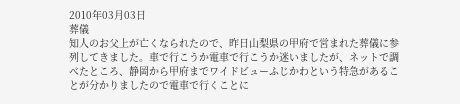2010年03月03日
葬儀
知人のお父上が亡くなられたので、昨日山梨県の甲府で営まれた葬儀に参列してきました。車で行こうか電車で行こうか迷いましたが、ネットで調べたところ、静岡から甲府までワイドビューふじかわという特急があることが分かりましたので電車で行くことに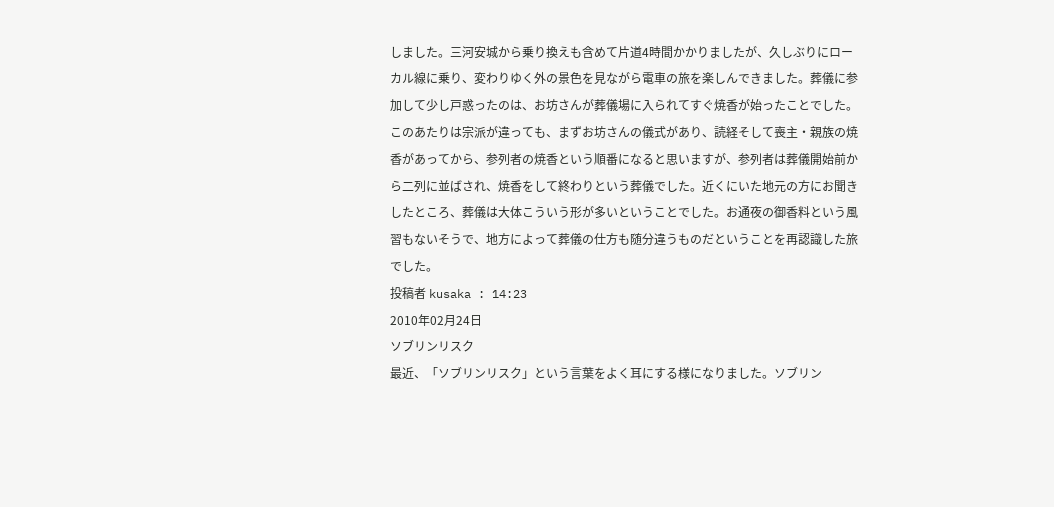しました。三河安城から乗り換えも含めて片道4時間かかりましたが、久しぶりにローカル線に乗り、変わりゆく外の景色を見ながら電車の旅を楽しんできました。葬儀に参加して少し戸惑ったのは、お坊さんが葬儀場に入られてすぐ焼香が始ったことでした。このあたりは宗派が違っても、まずお坊さんの儀式があり、読経そして喪主・親族の焼香があってから、参列者の焼香という順番になると思いますが、参列者は葬儀開始前から二列に並ばされ、焼香をして終わりという葬儀でした。近くにいた地元の方にお聞きしたところ、葬儀は大体こういう形が多いということでした。お通夜の御香料という風習もないそうで、地方によって葬儀の仕方も随分違うものだということを再認識した旅でした。
投稿者 kusaka : 14:23
2010年02月24日
ソブリンリスク
最近、「ソブリンリスク」という言葉をよく耳にする様になりました。ソブリン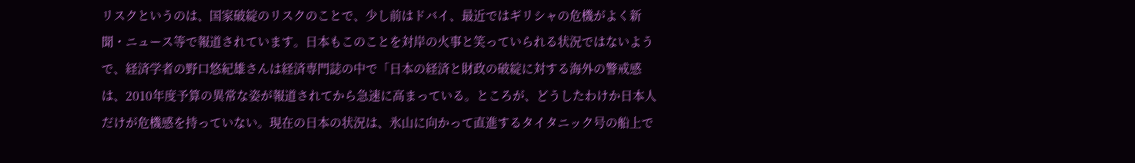リスクというのは、国家破綻のリスクのことで、少し前はドバイ、最近ではギリシャの危機がよく新聞・ニュース等で報道されています。日本もこのことを対岸の火事と笑っていられる状況ではないようで、経済学者の野口悠紀雄さんは経済専門誌の中で「日本の経済と財政の破綻に対する海外の警戒感は、2010年度予算の異常な姿が報道されてから急速に高まっている。ところが、どうしたわけか日本人だけが危機感を持っていない。現在の日本の状況は、氷山に向かって直進するタイタニック号の船上で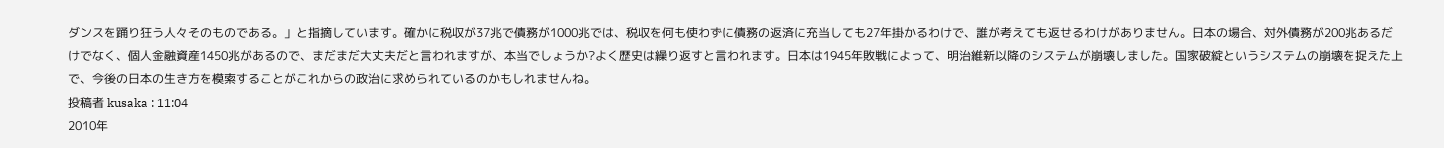ダンスを踊り狂う人々そのものである。」と指摘しています。確かに税収が37兆で債務が1000兆では、税収を何も使わずに債務の返済に充当しても27年掛かるわけで、誰が考えても返せるわけがありません。日本の場合、対外債務が200兆あるだけでなく、個人金融資産1450兆があるので、まだまだ大丈夫だと言われますが、本当でしょうか?よく歴史は繰り返すと言われます。日本は1945年敗戦によって、明治維新以降のシステムが崩壊しました。国家破綻というシステムの崩壊を捉えた上で、今後の日本の生き方を模索することがこれからの政治に求められているのかもしれませんね。
投稿者 kusaka : 11:04
2010年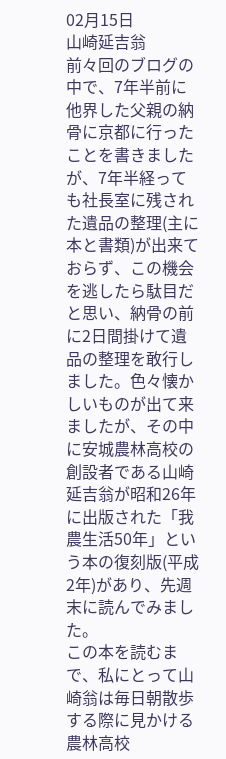02月15日
山崎延吉翁
前々回のブログの中で、7年半前に他界した父親の納骨に京都に行ったことを書きましたが、7年半経っても社長室に残された遺品の整理(主に本と書類)が出来ておらず、この機会を逃したら駄目だと思い、納骨の前に2日間掛けて遺品の整理を敢行しました。色々懐かしいものが出て来ましたが、その中に安城農林高校の創設者である山崎延吉翁が昭和26年に出版された「我農生活50年」という本の復刻版(平成2年)があり、先週末に読んでみました。
この本を読むまで、私にとって山崎翁は毎日朝散歩する際に見かける農林高校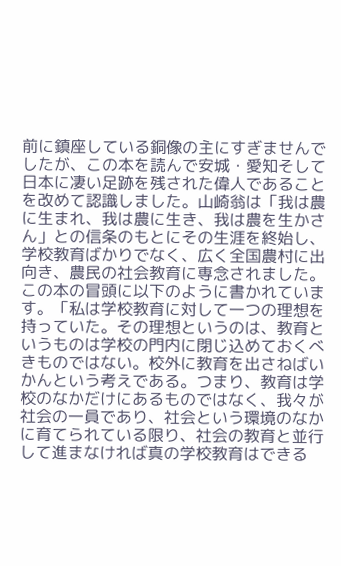前に鎮座している銅像の主にすぎませんでしたが、この本を読んで安城・愛知そして日本に凄い足跡を残された偉人であることを改めて認識しました。山崎翁は「我は農に生まれ、我は農に生き、我は農を生かさん」との信条のもとにその生涯を終始し、学校教育ばかりでなく、広く全国農村に出向き、農民の社会教育に専念されました。この本の冒頭に以下のように書かれています。「私は学校教育に対して一つの理想を持っていた。その理想というのは、教育というものは学校の門内に閉じ込めておくべきものではない。校外に教育を出さねばいかんという考えである。つまり、教育は学校のなかだけにあるものではなく、我々が社会の一員であり、社会という環境のなかに育てられている限り、社会の教育と並行して進まなければ真の学校教育はできる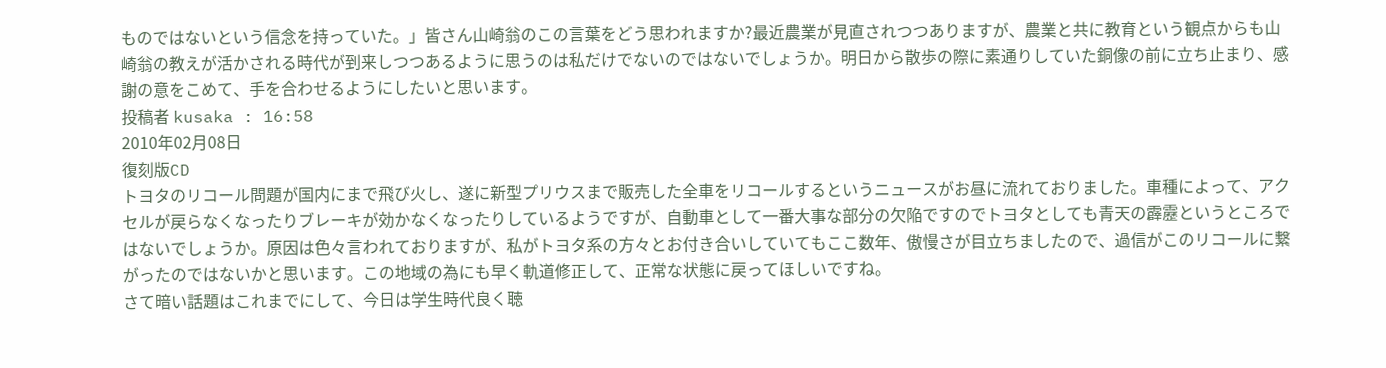ものではないという信念を持っていた。」皆さん山崎翁のこの言葉をどう思われますか?最近農業が見直されつつありますが、農業と共に教育という観点からも山崎翁の教えが活かされる時代が到来しつつあるように思うのは私だけでないのではないでしょうか。明日から散歩の際に素通りしていた銅像の前に立ち止まり、感謝の意をこめて、手を合わせるようにしたいと思います。
投稿者 kusaka : 16:58
2010年02月08日
復刻版CD
トヨタのリコール問題が国内にまで飛び火し、遂に新型プリウスまで販売した全車をリコールするというニュースがお昼に流れておりました。車種によって、アクセルが戻らなくなったりブレーキが効かなくなったりしているようですが、自動車として一番大事な部分の欠陥ですのでトヨタとしても青天の霹靂というところではないでしょうか。原因は色々言われておりますが、私がトヨタ系の方々とお付き合いしていてもここ数年、傲慢さが目立ちましたので、過信がこのリコールに繋がったのではないかと思います。この地域の為にも早く軌道修正して、正常な状態に戻ってほしいですね。
さて暗い話題はこれまでにして、今日は学生時代良く聴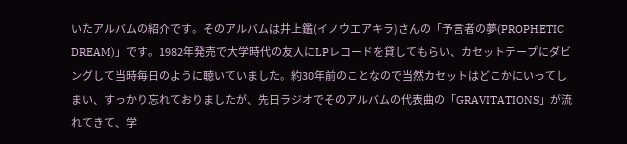いたアルバムの紹介です。そのアルバムは井上鑑(イノウエアキラ)さんの「予言者の夢(PROPHETIC DREAM)」です。1982年発売で大学時代の友人にLPレコードを貸してもらい、カセットテープにダビングして当時毎日のように聴いていました。約30年前のことなので当然カセットはどこかにいってしまい、すっかり忘れておりましたが、先日ラジオでそのアルバムの代表曲の「GRAVITATIONS」が流れてきて、学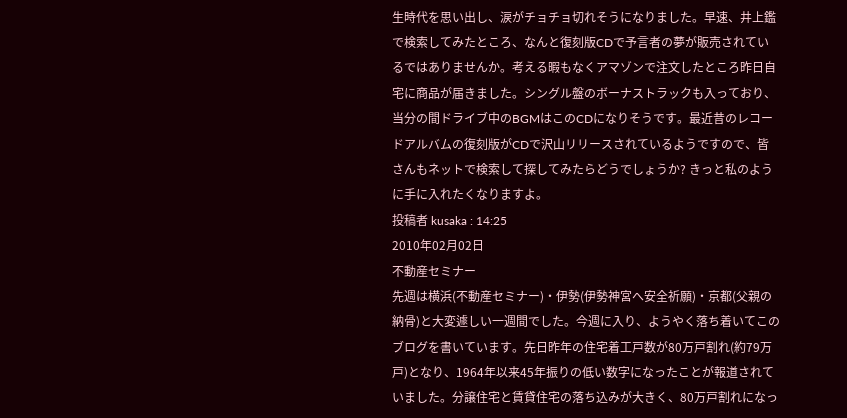生時代を思い出し、涙がチョチョ切れそうになりました。早速、井上鑑で検索してみたところ、なんと復刻版CDで予言者の夢が販売されているではありませんか。考える暇もなくアマゾンで注文したところ昨日自宅に商品が届きました。シングル盤のボーナストラックも入っており、当分の間ドライブ中のBGMはこのCDになりそうです。最近昔のレコードアルバムの復刻版がCDで沢山リリースされているようですので、皆さんもネットで検索して探してみたらどうでしょうか? きっと私のように手に入れたくなりますよ。
投稿者 kusaka : 14:25
2010年02月02日
不動産セミナー
先週は横浜(不動産セミナー)・伊勢(伊勢神宮へ安全祈願)・京都(父親の納骨)と大変遽しい一週間でした。今週に入り、ようやく落ち着いてこのブログを書いています。先日昨年の住宅着工戸数が80万戸割れ(約79万戸)となり、1964年以来45年振りの低い数字になったことが報道されていました。分譲住宅と賃貸住宅の落ち込みが大きく、80万戸割れになっ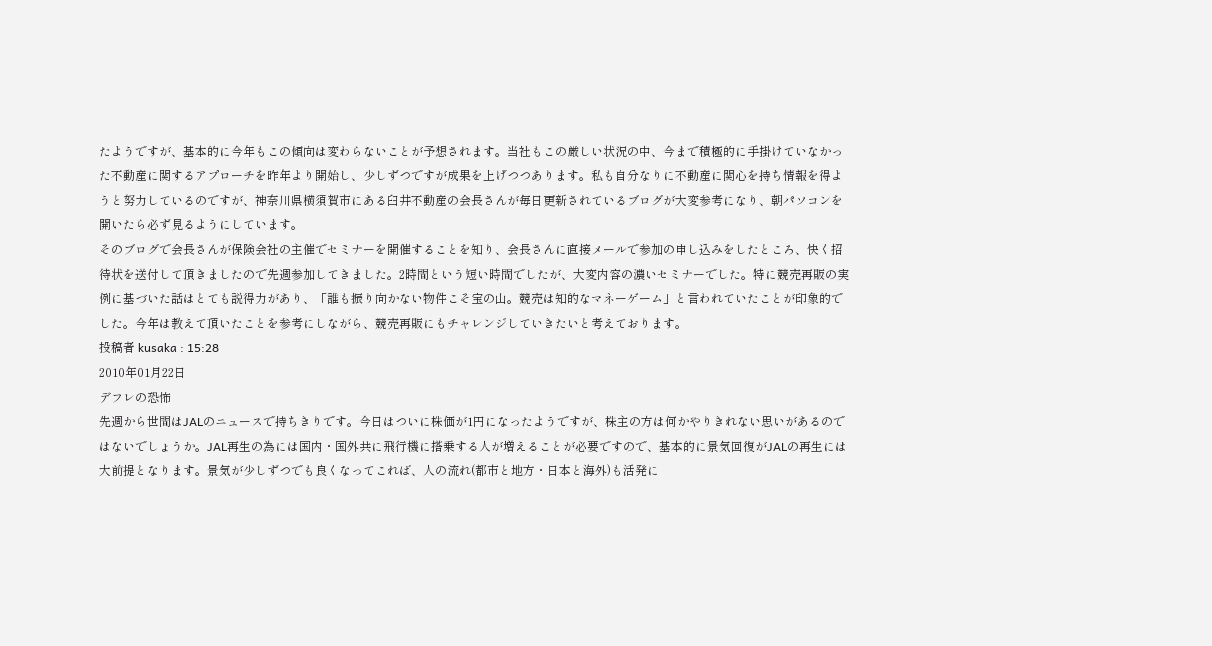たようですが、基本的に今年もこの傾向は変わらないことが予想されます。当社もこの厳しい状況の中、今まで積極的に手掛けていなかった不動産に関するアプローチを昨年より開始し、少しずつですが成果を上げつつあります。私も自分なりに不動産に関心を持ち情報を得ようと努力しているのですが、神奈川県横須賀市にある臼井不動産の会長さんが毎日更新されているブログが大変参考になり、朝パソコンを開いたら必ず見るようにしています。
そのブログで会長さんが保険会社の主催でセミナーを開催することを知り、会長さんに直接メールで参加の申し込みをしたところ、快く招待状を送付して頂きましたので先週参加してきました。2時間という短い時間でしたが、大変内容の濃いセミナーでした。特に競売再販の実例に基づいた話はとても説得力があり、「誰も振り向かない物件こそ宝の山。競売は知的なマネーゲーム」と言われていたことが印象的でした。今年は教えて頂いたことを参考にしながら、競売再販にもチャレンジしていきたいと考えております。
投稿者 kusaka : 15:28
2010年01月22日
デフレの恐怖
先週から世間はJALのニュースで持ちきりです。今日はついに株価が1円になったようですが、株主の方は何かやりきれない思いがあるのではないでしょうか。JAL再生の為には国内・国外共に飛行機に搭乗する人が増えることが必要ですので、基本的に景気回復がJALの再生には大前提となります。景気が少しずつでも良くなってこれば、人の流れ(都市と地方・日本と海外)も活発に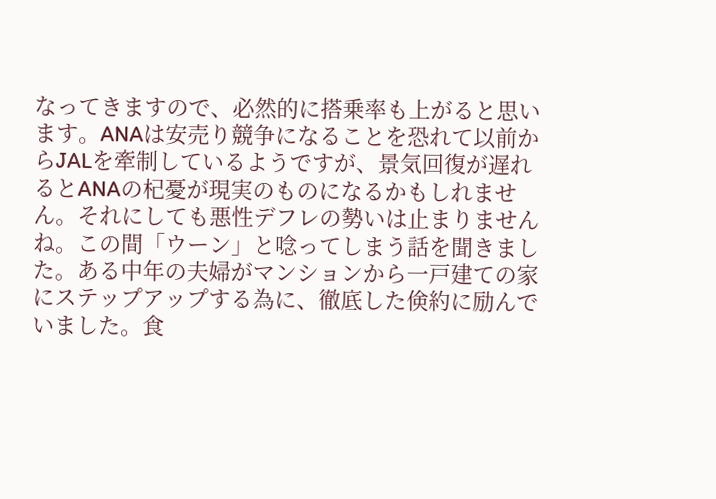なってきますので、必然的に搭乗率も上がると思います。ANAは安売り競争になることを恐れて以前からJALを牽制しているようですが、景気回復が遅れるとANAの杞憂が現実のものになるかもしれません。それにしても悪性デフレの勢いは止まりませんね。この間「ウーン」と唸ってしまう話を聞きました。ある中年の夫婦がマンションから一戸建ての家にステップアップする為に、徹底した倹約に励んでいました。食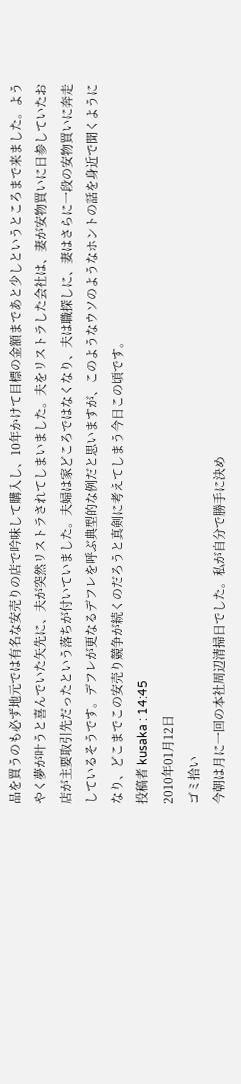品を買うのも必ず地元では有名な安売りの店で吟味して購入し、10年かけて目標の金額まであと少しというところまで来ました。ようやく夢が叶うと喜んでいた矢先に、夫が突然リストラされてしまいました。夫をリストラした会社は、妻が安物買いに日参していたお店が主要取引先だったという落ちが付いていました。夫婦は家どころではなくなり、夫は職探しに、妻はさらに一段の安物買いに奔走しているそうです。デフレが更なるデフレを呼ぶ典型的な例だと思いますが、このようなウソのようなホントの話を身近で聞くようになり、どこまでこの安売り競争が続くのだろうと真剣に考えてしまう今日この頃です。
投稿者 kusaka : 14:45
2010年01月12日
ゴミ拾い
今朝は月に一回の本社周辺清掃日でした。私が自分で勝手に決め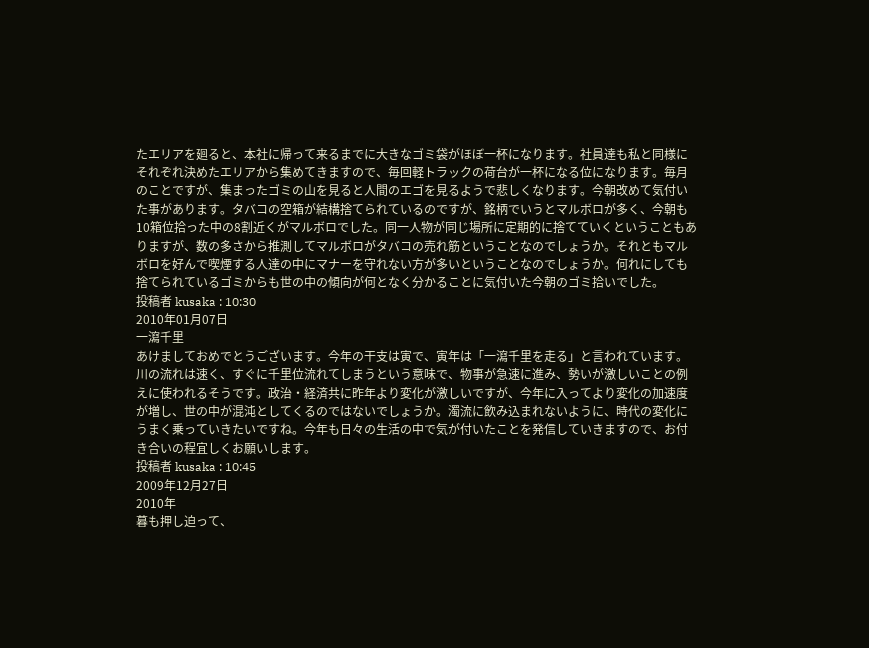たエリアを廻ると、本社に帰って来るまでに大きなゴミ袋がほぼ一杯になります。社員達も私と同様にそれぞれ決めたエリアから集めてきますので、毎回軽トラックの荷台が一杯になる位になります。毎月のことですが、集まったゴミの山を見ると人間のエゴを見るようで悲しくなります。今朝改めて気付いた事があります。タバコの空箱が結構捨てられているのですが、銘柄でいうとマルボロが多く、今朝も10箱位拾った中の8割近くがマルボロでした。同一人物が同じ場所に定期的に捨てていくということもありますが、数の多さから推測してマルボロがタバコの売れ筋ということなのでしょうか。それともマルボロを好んで喫煙する人達の中にマナーを守れない方が多いということなのでしょうか。何れにしても捨てられているゴミからも世の中の傾向が何となく分かることに気付いた今朝のゴミ拾いでした。
投稿者 kusaka : 10:30
2010年01月07日
一瀉千里
あけましておめでとうございます。今年の干支は寅で、寅年は「一瀉千里を走る」と言われています。川の流れは速く、すぐに千里位流れてしまうという意味で、物事が急速に進み、勢いが激しいことの例えに使われるそうです。政治・経済共に昨年より変化が激しいですが、今年に入ってより変化の加速度が増し、世の中が混沌としてくるのではないでしょうか。濁流に飲み込まれないように、時代の変化にうまく乗っていきたいですね。今年も日々の生活の中で気が付いたことを発信していきますので、お付き合いの程宜しくお願いします。
投稿者 kusaka : 10:45
2009年12月27日
2010年
暮も押し迫って、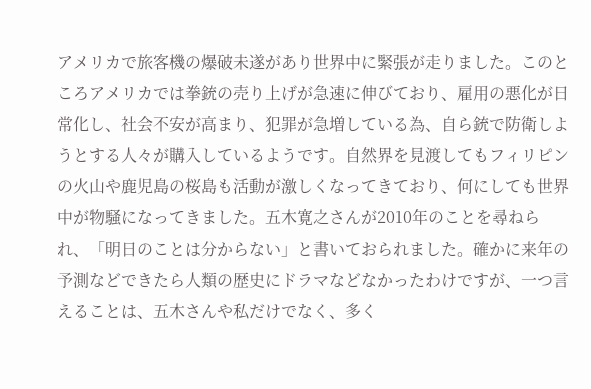アメリカで旅客機の爆破未遂があり世界中に緊張が走りました。このところアメリカでは拳銃の売り上げが急速に伸びており、雇用の悪化が日常化し、社会不安が高まり、犯罪が急増している為、自ら銃で防衛しようとする人々が購入しているようです。自然界を見渡してもフィリピンの火山や鹿児島の桜島も活動が激しくなってきており、何にしても世界中が物騒になってきました。五木寛之さんが2010年のことを尋ねられ、「明日のことは分からない」と書いておられました。確かに来年の予測などできたら人類の歴史にドラマなどなかったわけですが、一つ言えることは、五木さんや私だけでなく、多く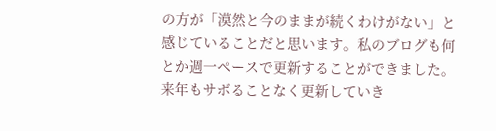の方が「漠然と今のままが続くわけがない」と感じていることだと思います。私のブログも何とか週一ペースで更新することができました。来年もサボることなく更新していき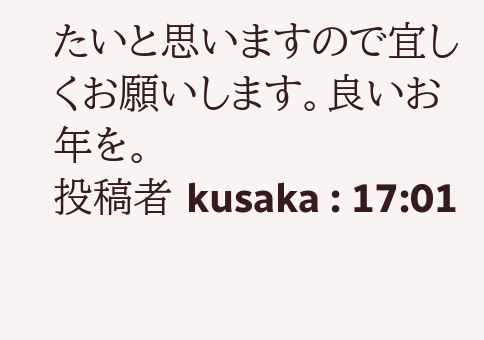たいと思いますので宜しくお願いします。良いお年を。
投稿者 kusaka : 17:01